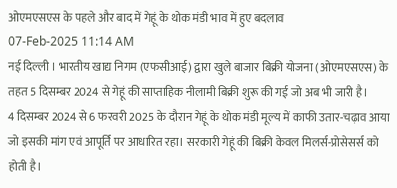ओएमएसएस के पहले और बाद में गेहूं के थोक मंडी भाव में हुए बदलाव
07-Feb-2025 11:14 AM
नई दिल्ली । भारतीय खाद्य निगम (एफसीआई) द्वारा खुले बाजार बिक्री योजना (ओएमएसएस) के तहत 5 दिसम्बर 2024 से गेहूं की साप्ताहिक नीलामी बिक्री शुरू की गई जो अब भी जारी है।
4 दिसम्बर 2024 से 6 फरवरी 2025 के दौरान गेहूं के थोक मंडी मूल्य में काफी उतार-चढ़ाव आया जो इसकी मांग एवं आपूर्ति पर आधारित रहा। सरकारी गेहूं की बिक्री केवल मिलर्स-प्रोसेसर्स को होती है।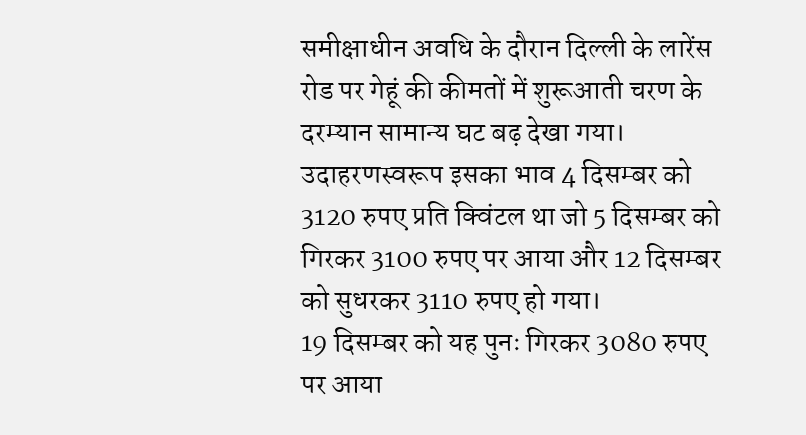समीक्षाधीन अवधि के दौरान दिल्ली के लारेंस रोड पर गेहूं की कीमतों में शुरूआती चरण के दरम्यान सामान्य घट बढ़ देखा गया। उदाहरणस्वरूप इसका भाव 4 दिसम्बर को 3120 रुपए प्रति क्विंटल था जो 5 दिसम्बर को गिरकर 3100 रुपए पर आया और 12 दिसम्बर को सुधरकर 3110 रुपए हो गया।
19 दिसम्बर को यह पुनः गिरकर 3080 रुपए पर आया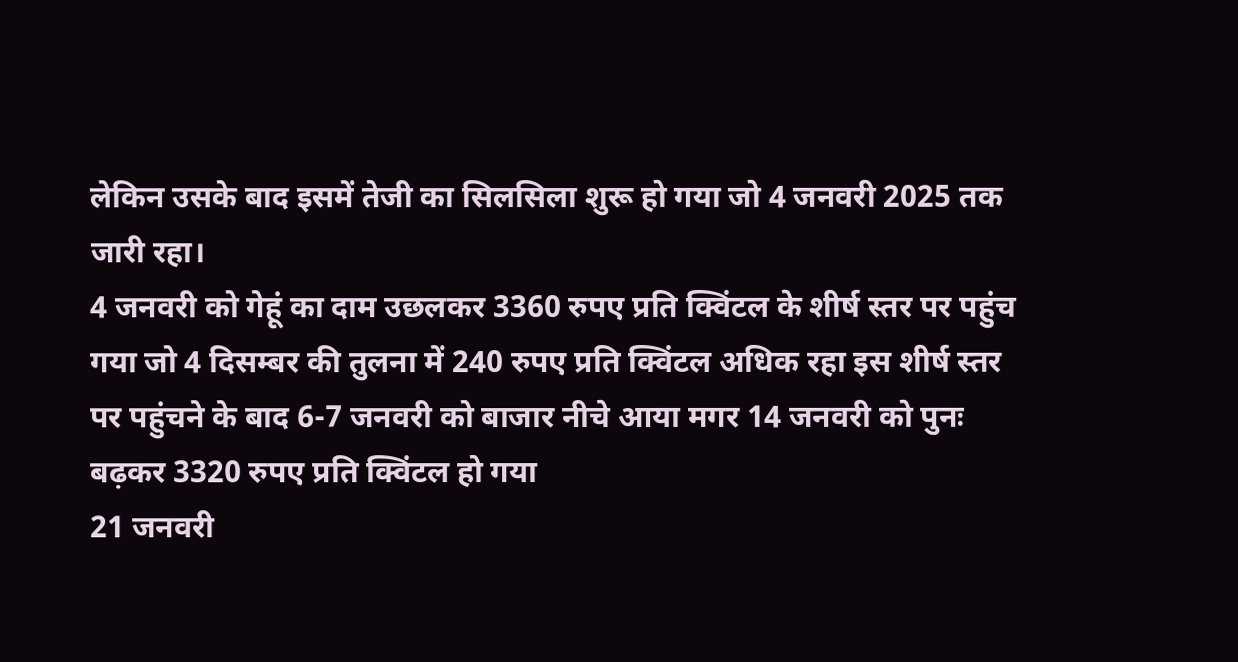लेकिन उसके बाद इसमें तेजी का सिलसिला शुरू हो गया जो 4 जनवरी 2025 तक जारी रहा।
4 जनवरी को गेहूं का दाम उछलकर 3360 रुपए प्रति क्विंटल के शीर्ष स्तर पर पहुंच गया जो 4 दिसम्बर की तुलना में 240 रुपए प्रति क्विंटल अधिक रहा इस शीर्ष स्तर पर पहुंचने के बाद 6-7 जनवरी को बाजार नीचे आया मगर 14 जनवरी को पुनः बढ़कर 3320 रुपए प्रति क्विंटल हो गया
21 जनवरी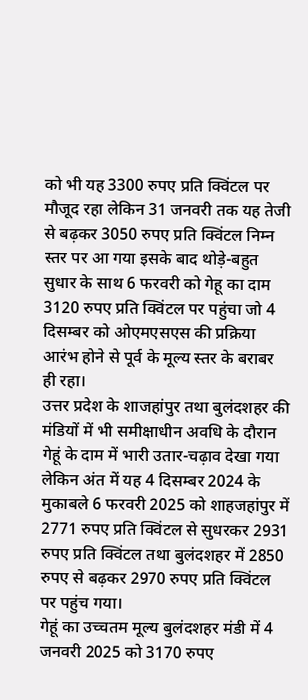को भी यह 3300 रुपए प्रति क्विंटल पर मौजूद रहा लेकिन 31 जनवरी तक यह तेजी से बढ़कर 3050 रुपए प्रति क्विंटल निम्न स्तर पर आ गया इसके बाद थोड़े-बहुत सुधार के साथ 6 फरवरी को गेहू का दाम 3120 रुपए प्रति क्विंटल पर पहुंचा जो 4 दिसम्बर को ओएमएसएस की प्रक्रिया आरंभ होने से पूर्व के मूल्य स्तर के बराबर ही रहा।
उत्तर प्रदेश के शाजहांपुर तथा बुलंदशहर की मंडियों में भी समीक्षाधीन अवधि के दौरान गेहूं के दाम में भारी उतार-चढ़ाव देखा गया
लेकिन अंत में यह 4 दिसम्बर 2024 के मुकाबले 6 फरवरी 2025 को शाहजहांपुर में 2771 रुपए प्रति क्विंटल से सुधरकर 2931 रुपए प्रति क्विंटल तथा बुलंदशहर में 2850 रुपए से बढ़कर 2970 रुपए प्रति क्विंटल पर पहुंच गया।
गेहूं का उच्चतम मूल्य बुलंदशहर मंडी में 4 जनवरी 2025 को 3170 रुपए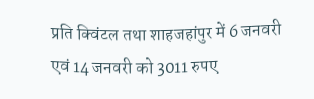प्रति क्विंटल तथा शाहजहांपुर में 6 जनवरी एवं 14 जनवरी को 3011 रुपए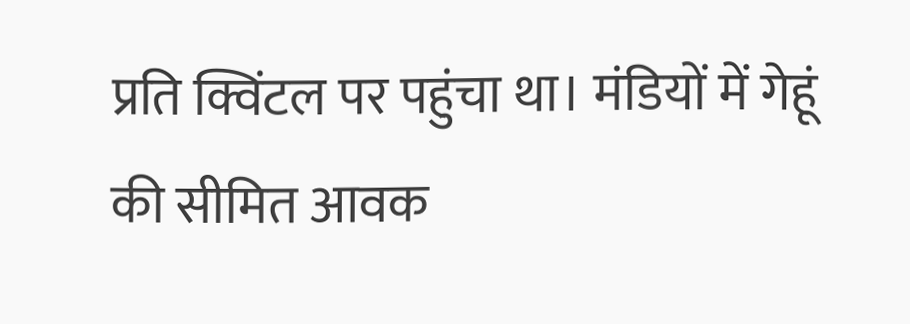प्रति क्विंटल पर पहुंचा था। मंडियों में गेहूं की सीमित आवक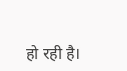हो रही है।